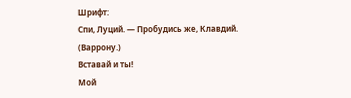Шрифт:
Спи, Луций. — Пробудись же, Клавдий.
(Варрону.)
Вставай и ты!
Мой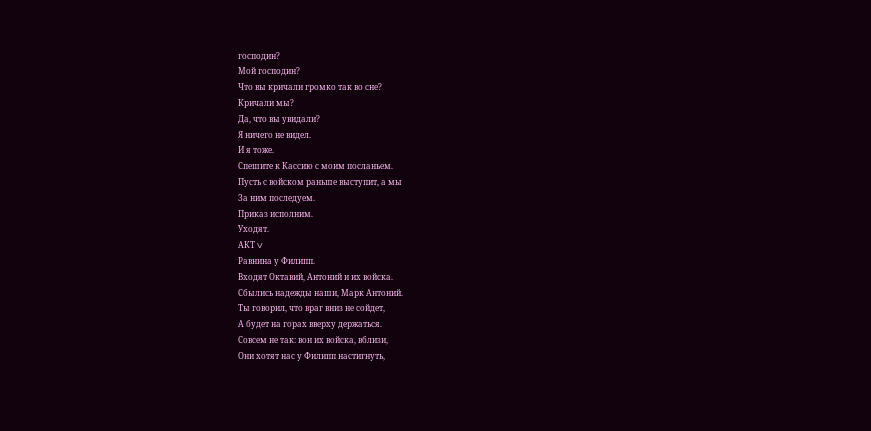господин?
Мой господин?
Что вы кричали громко так во сне?
Кричали мы?
Да, что вы увидали?
Я ничего не видел.
И я тоже.
Спешите к Кассию с моим посланьем.
Пусть с войском раньше выступит, а мы
За ним последуем.
Приказ исполним.
Уходят.
АКТ V
Равнина у Филипп.
Входят Октавий, Антоний и их войска.
Сбылись надежды наши, Марк Антоний.
Ты говорил, что враг вниз не сойдет,
А будет на горах вверху держаться.
Совсем не так: вон их войска, вблизи,
Они хотят нас у Филипп настигнуть,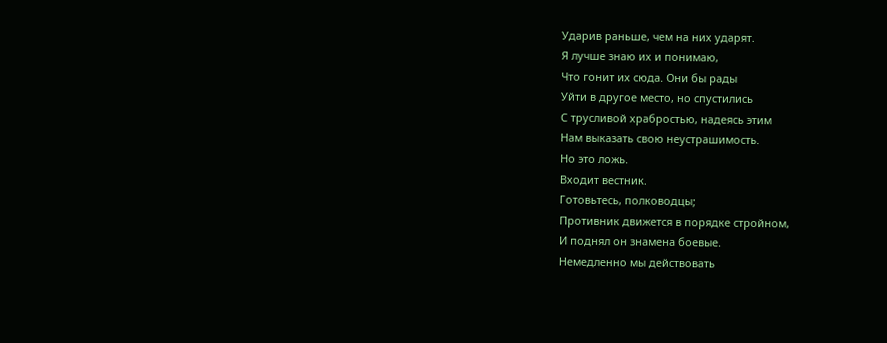Ударив раньше, чем на них ударят.
Я лучше знаю их и понимаю,
Что гонит их сюда. Они бы рады
Уйти в другое место, но спустились
С трусливой храбростью, надеясь этим
Нам выказать свою неустрашимость.
Но это ложь.
Входит вестник.
Готовьтесь, полководцы;
Противник движется в порядке стройном,
И поднял он знамена боевые.
Немедленно мы действовать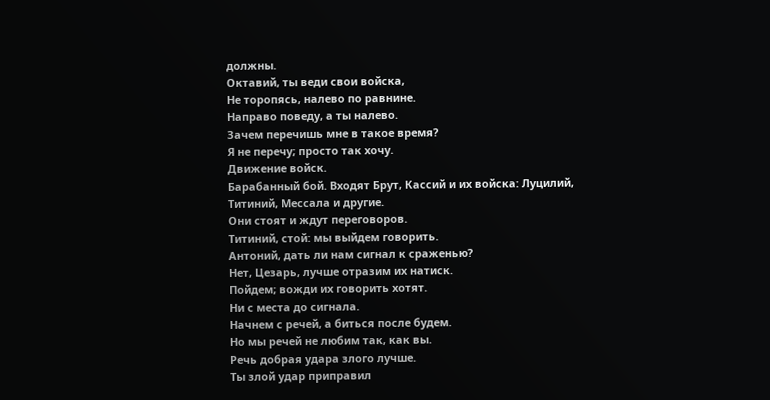должны.
Октавий, ты веди свои войска,
Не торопясь, налево по равнине.
Направо поведу, а ты налево.
Зачем перечишь мне в такое время?
Я не перечу; просто так хочу.
Движение войск.
Барабанный бой. Входят Брут, Кассий и их войска: Луцилий, Титиний, Мессала и другие.
Они стоят и ждут переговоров.
Титиний, стой: мы выйдем говорить.
Антоний, дать ли нам сигнал к сраженью?
Нет, Цезарь, лучше отразим их натиск.
Пойдем; вожди их говорить хотят.
Ни с места до сигнала.
Начнем с речей, а биться после будем.
Но мы речей не любим так, как вы.
Речь добрая удара злого лучше.
Ты злой удар приправил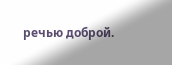речью доброй.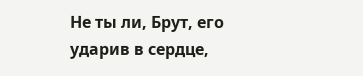Не ты ли, Брут, его ударив в сердце,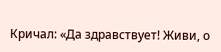Кричал: «Да здравствует! Живи, о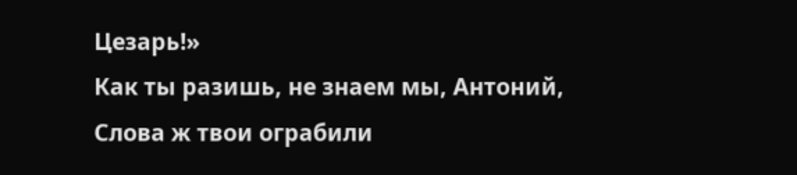Цезарь!»
Как ты разишь, не знаем мы, Антоний,
Слова ж твои ограбили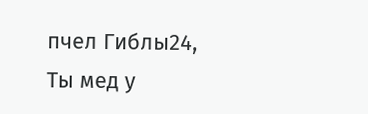пчел Гиблы24,
Ты мед у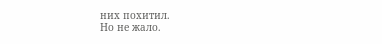них похитил.
Но не жало.